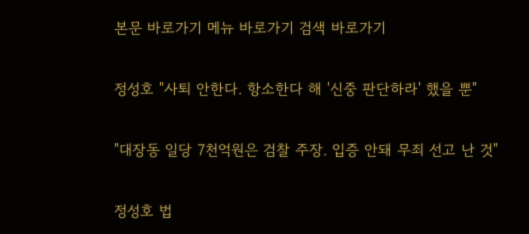본문 바로가기 메뉴 바로가기 검색 바로가기

정성호 "사퇴 안한다. 항소한다 해 '신중 판단하라' 했을 뿐"

"대장동 일당 7천억원은 검찰 주장. 입증 안돼 무죄 선고 난 것"

정성호 법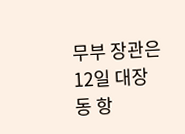무부 장관은 12일 대장동 항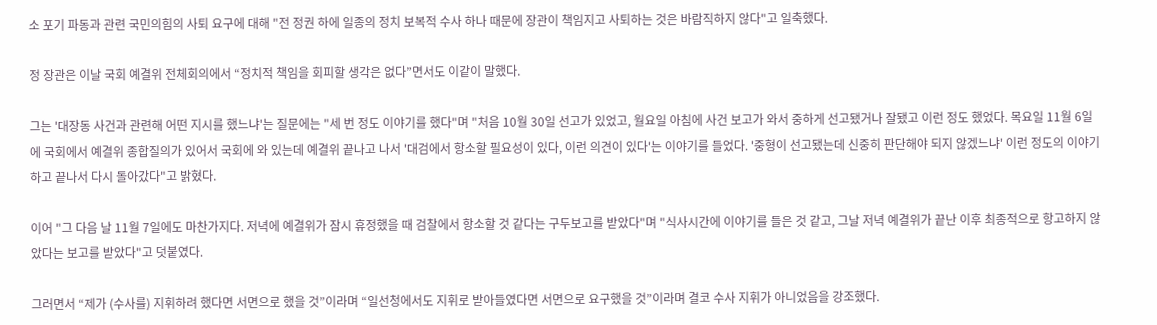소 포기 파동과 관련 국민의힘의 사퇴 요구에 대해 "전 정권 하에 일종의 정치 보복적 수사 하나 때문에 장관이 책임지고 사퇴하는 것은 바람직하지 않다"고 일축했다.

정 장관은 이날 국회 예결위 전체회의에서 “정치적 책임을 회피할 생각은 없다”면서도 이같이 말했다.

그는 '대장동 사건과 관련해 어떤 지시를 했느냐'는 질문에는 "세 번 정도 이야기를 했다"며 "처음 10월 30일 선고가 있었고, 월요일 아침에 사건 보고가 와서 중하게 선고됐거나 잘됐고 이런 정도 했었다. 목요일 11월 6일에 국회에서 예결위 종합질의가 있어서 국회에 와 있는데 예결위 끝나고 나서 '대검에서 항소할 필요성이 있다, 이런 의견이 있다'는 이야기를 들었다. '중형이 선고됐는데 신중히 판단해야 되지 않겠느냐' 이런 정도의 이야기 하고 끝나서 다시 돌아갔다"고 밝혔다.

이어 "그 다음 날 11월 7일에도 마찬가지다. 저녁에 예결위가 잠시 휴정했을 때 검찰에서 항소할 것 같다는 구두보고를 받았다"며 "식사시간에 이야기를 들은 것 같고, 그날 저녁 예결위가 끝난 이후 최종적으로 항고하지 않았다는 보고를 받았다"고 덧붙였다.

그러면서 “제가 (수사를) 지휘하려 했다면 서면으로 했을 것”이라며 “일선청에서도 지휘로 받아들였다면 서면으로 요구했을 것”이라며 결코 수사 지휘가 아니었음을 강조했다.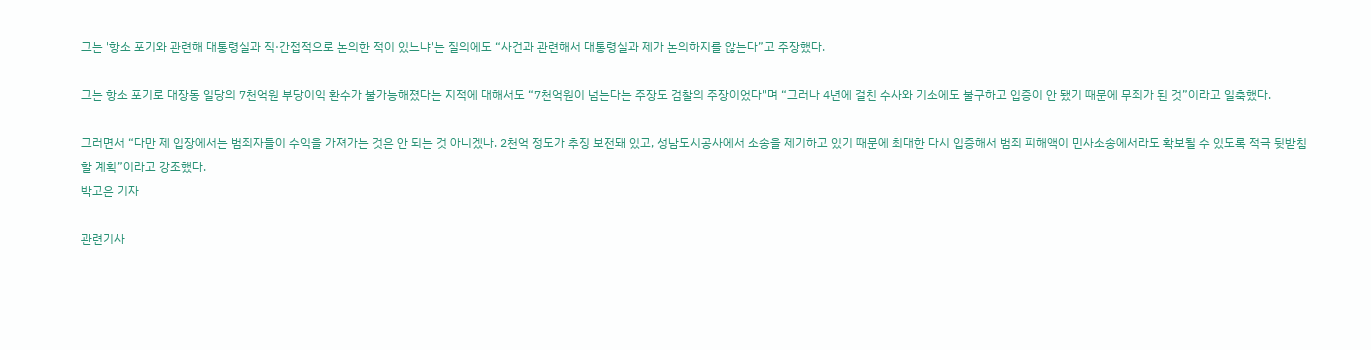그는 '항소 포기와 관련해 대통령실과 직·간접적으로 논의한 적이 있느냐'는 질의에도 “사건과 관련해서 대통령실과 제가 논의하지를 않는다”고 주장했다.

그는 항소 포기로 대장동 일당의 7천억원 부당이익 환수가 불가능해졌다는 지적에 대해서도 “7천억원이 넘는다는 주장도 검찰의 주장이었다"며 “그러나 4년에 걸친 수사와 기소에도 불구하고 입증이 안 됐기 때문에 무죄가 된 것”이라고 일축했다.

그러면서 “다만 제 입장에서는 범죄자들이 수익을 가져가는 것은 안 되는 것 아니겠나. 2천억 정도가 추징 보전돼 있고, 성남도시공사에서 소송을 제기하고 있기 때문에 최대한 다시 입증해서 범죄 피해액이 민사소송에서라도 확보될 수 있도록 적극 뒷받침할 계획”이라고 강조했다.
박고은 기자

관련기사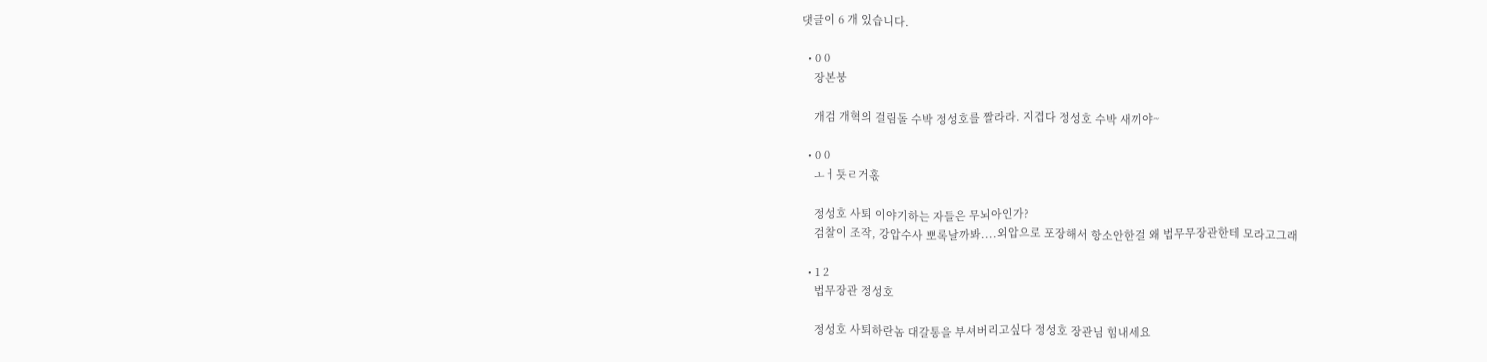댓글이 6 개 있습니다.

  • 0 0
    장본붕

    개검 개혁의 걸림돌 수박 정성호를 짤라라. 지겹다 정성호 수박 새끼야~

  • 0 0
    ㅗㅓ둇ㄹ거혻

    정성호 사퇴 이야기하는 자들은 무뇌아인가?
    검찰이 조작, 강압수사 뽀록날까봐....외압으로 포장해서 항소안한걸 왜 법무무장관한테 모라고그래

  • 1 2
    법무장관 정성호

    정성호 사퇴하란놈 대갈통을 부셔버리고싶다 정성호 장관님 힘내세요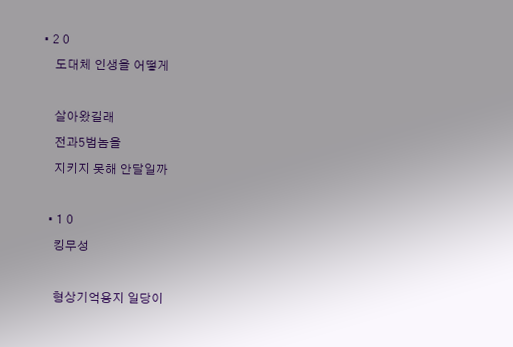• 2 0
    도대체 인생을 어떻게

    살아왔길래
    전과5범놈을
    지키지 못해 안달일까

  • 1 0
    킹무성

    형상기억용지 일당이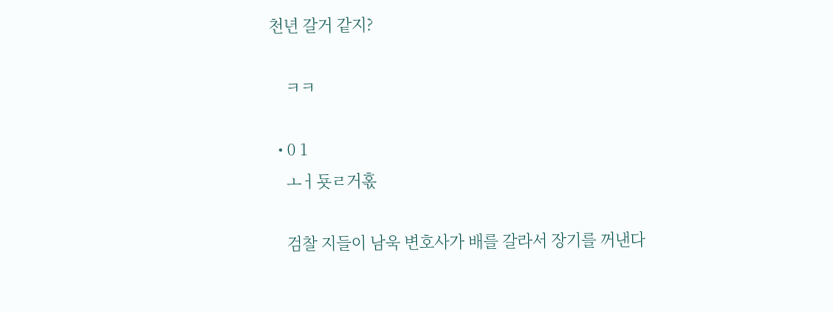천년 갈거 같지?

    ㅋㅋ

  • 0 1
    ㅗㅓ둇ㄹ거혻

    검찰 지들이 남욱 변호사가 배를 갈라서 장기를 꺼낸다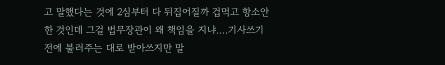고 말했다는 것에 2심부터 다 뒤집어질까 겁먹고 항소안한 것인데 그걸 법무장관이 왜 책임을 지냐....기사쓰기 전에 불러주는 대로 받아쓰지만 말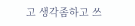고 생각좀하고 쓰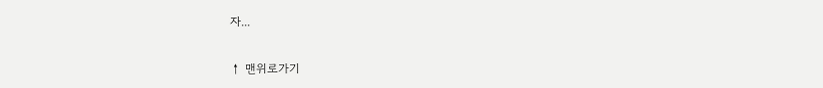자...

↑ 맨위로가기